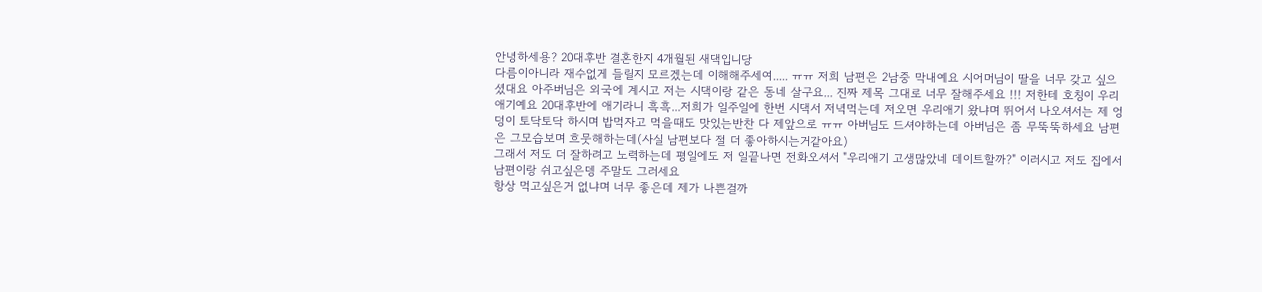안녕하세용? 20대후반 결혼한지 4개월된 새댁입니당
다름이아니라 재수없게 들릴지 모르겠는데 이해해주세여..... ㅠㅠ 저희 남편은 2남중 막내예요 시어머님이 딸을 너무 갖고 싶으셨대요 아주버님은 외국에 계시고 저는 시댁이랑 같은 동네 살구요... 진짜 제목 그대로 너무 잘해주세요 !!! 저한테 호칭이 우리애기예요 20대후반에 애기라니 흑흑...저희가 일주일에 한번 시댁서 저녁먹는데 저오면 우리애기 왔냐며 뛰어서 나오셔서는 제 엉덩이 토닥토닥 하시며 밥먹자고 먹을때도 맛있는반찬 다 제앞으로 ㅠㅠ 아버님도 드셔야하는데 아버님은 좀 무뚝뚝하세요 남편은 그모습보며 흐뭇해하는데(사실 남편보다 절 더 좋아하시는거같아요)
그래서 저도 더 잘하려고 노력하는데 평일에도 저 일끝나면 전화오셔서 "우리애기 고생많았네 데이트할까?" 이러시고 저도 집에서 남편이랑 쉬고싶은뎅 주말도 그러세요
항상 먹고싶은거 없냐며 너무 좋은데 제가 나쁜걸까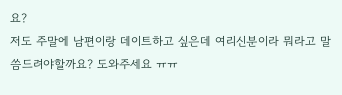요?
저도 주말에 남편이랑 데이트하고 싶은데 여리신분이라 뭐라고 말씀드려야할까요? 도와주세요 ㅠㅠ